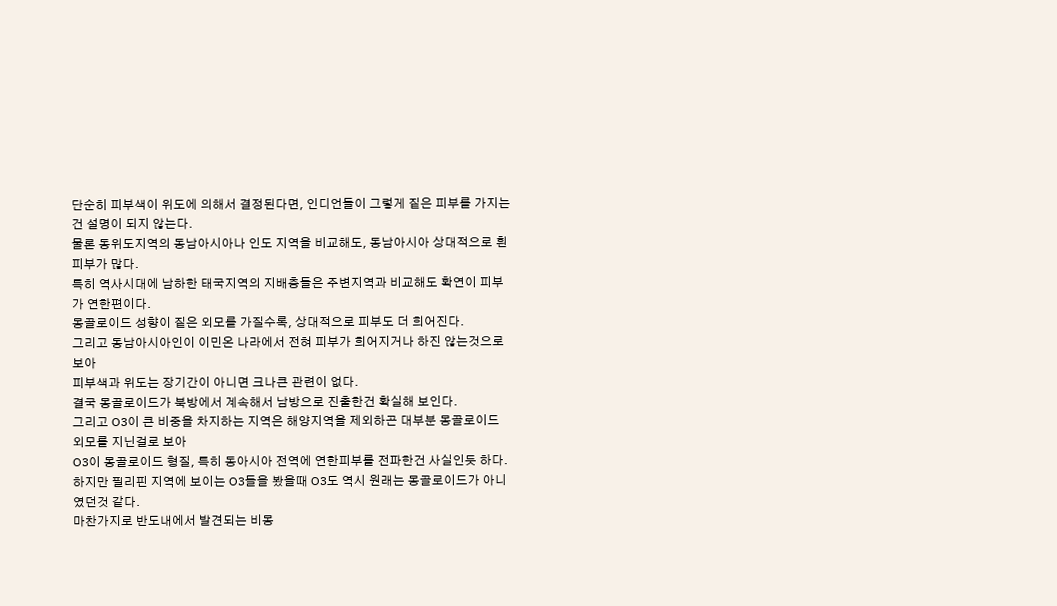단순히 피부색이 위도에 의해서 결정된다면, 인디언들이 그렇게 짙은 피부를 가지는건 설명이 되지 않는다.
물론 동위도지역의 동남아시아나 인도 지역을 비교해도, 동남아시아 상대적으로 흰 피부가 많다.
특히 역사시대에 남하한 태국지역의 지배층들은 주변지역과 비교해도 확연이 피부가 연한편이다.
몽골로이드 성향이 짙은 외모를 가질수록, 상대적으로 피부도 더 희어진다.
그리고 동남아시아인이 이민온 나라에서 전혀 피부가 희어지거나 하진 않는것으로 보아
피부색과 위도는 장기간이 아니면 크나큰 관련이 없다.
결국 몽골로이드가 북방에서 계속해서 남방으로 진출한건 확실해 보인다.
그리고 O3이 큰 비중을 차지하는 지역은 해양지역을 제외하곤 대부분 몽골로이드 외모를 지닌걸로 보아
O3이 몽골로이드 형질, 특히 동아시아 전역에 연한피부를 전파한건 사실인듯 하다.
하지만 필리핀 지역에 보이는 O3들을 봤을때 O3도 역시 원래는 몽골로이드가 아니였던것 같다.
마찬가지로 반도내에서 발견되는 비몽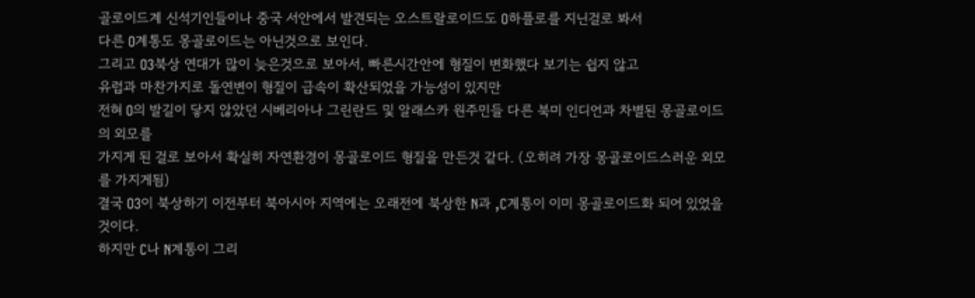골로이드계 신석기인들이나 중국 서안에서 발견되는 오스트랄로이드도 O하플로를 지닌걸로 봐서
다른 O계통도 몽골로이드는 아닌것으로 보인다.
그리고 O3북상 연대가 많이 늦은것으로 보아서, 빠른시간안에 형질이 변화했다 보기는 쉽지 않고
유럽과 마찬가지로 돌연변이 형질이 급속이 확산되었을 가능성이 있지만
전혀 O의 발길이 닿지 않았던 시베리아나 그린란드 및 알래스카 원주민들 다른 북미 인디언과 차별된 몽골로이드의 외모를
가지게 된 걸로 보아서 확실히 자연환경이 몽골로이드 형질을 만든것 같다. (오히려 가장 몽골로이드스러운 외모를 가지게됨)
결국 O3이 북상하기 이전부터 북아시아 지역에는 오래전에 북상한 N과 ,C계통이 이미 몽골로이드화 되어 있었을 것이다.
하지만 C나 N계통이 그리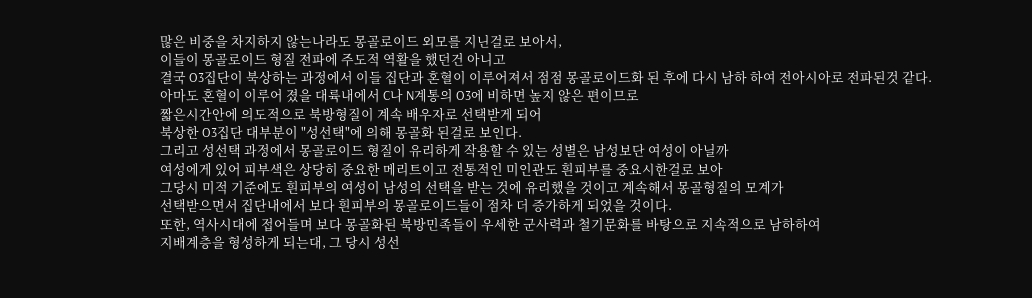많은 비중을 차지하지 않는나라도 몽골로이드 외모를 지닌걸로 보아서,
이들이 몽골로이드 형질 전파에 주도적 역활을 했던건 아니고
결국 O3집단이 북상하는 과정에서 이들 집단과 혼혈이 이루어져서 점점 몽골로이드화 된 후에 다시 남하 하여 전아시아로 전파된것 같다.
아마도 혼혈이 이루어 졌을 대륙내에서 C나 N계통의 O3에 비하면 높지 않은 편이므로
짧은시간안에 의도적으로 북방형질이 계속 배우자로 선택받게 되어
북상한 O3집단 대부분이 "성선택"에 의해 몽골화 된걸로 보인다.
그리고 성선택 과정에서 몽골로이드 형질이 유리하게 작용할 수 있는 성별은 남성보단 여성이 아닐까
여성에게 있어 피부색은 상당히 중요한 메리트이고 전통적인 미인관도 흰피부를 중요시한걸로 보아
그당시 미적 기준에도 흰피부의 여성이 남성의 선택을 받는 것에 유리했을 것이고 계속해서 몽골형질의 모계가
선택받으면서 집단내에서 보다 흰피부의 몽골로이드들이 점차 더 증가하게 되었을 것이다.
또한, 역사시대에 접어들며 보다 몽골화된 북방민족들이 우세한 군사력과 철기문화를 바탕으로 지속적으로 남하하여
지배계층을 형성하게 되는대, 그 당시 성선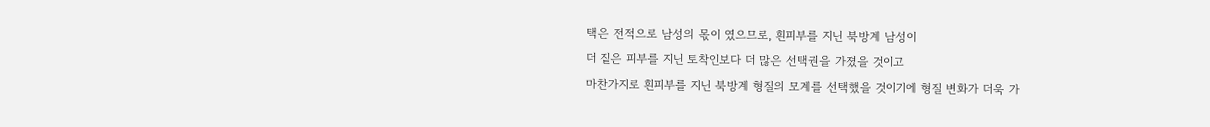택은 전적으로 남성의 몫이 였으므로, 흰피부를 지닌 북방계 남성이
더 짙은 피부를 지닌 토착인보다 더 많은 선택권을 가졌을 것이고
마찬가지로 흰피부를 지닌 북방계 형질의 모계를 선택했을 것이기에 형질 변화가 더욱 가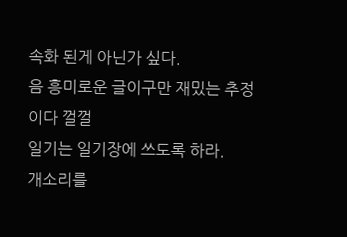속화 된게 아닌가 싶다.
음 흥미로운 글이구만 재밌는 추정이다 껄껄
일기는 일기장에 쓰도록 하라.
개소리를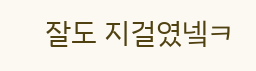잘도 지걸였넼ㅋ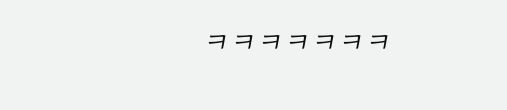ㅋㅋㅋㅋㅋㅋㅋ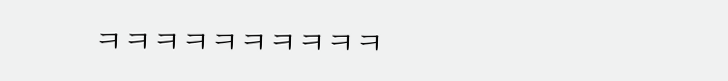ㅋㅋㅋㅋㅋㅋㅋㅋㅋㅋ